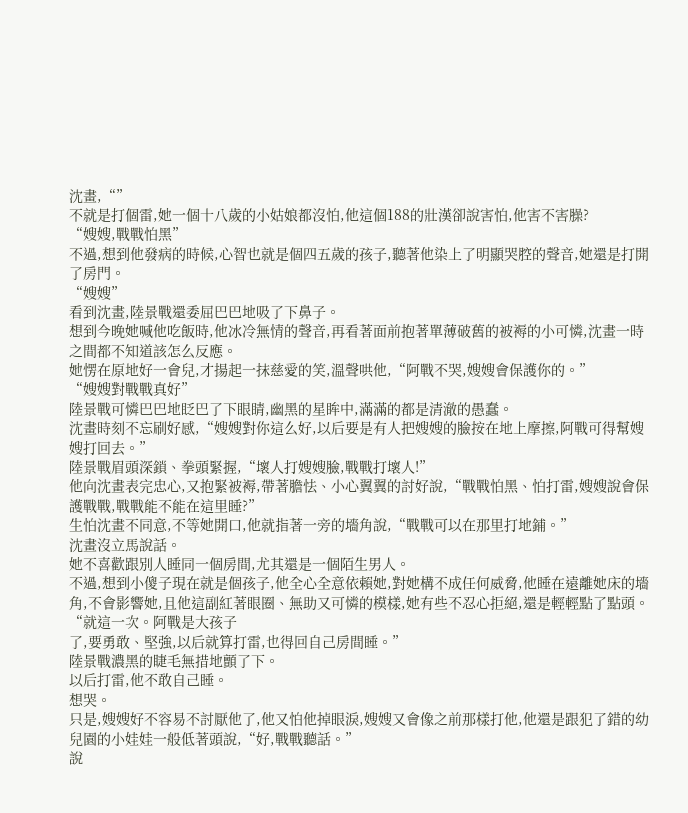沈畫,“”
不就是打個雷,她一個十八歲的小姑娘都沒怕,他這個188的壯漢卻說害怕,他害不害臊?
“嫂嫂,戰戰怕黑”
不過,想到他發病的時候,心智也就是個四五歲的孩子,聽著他染上了明顯哭腔的聲音,她還是打開了房門。
“嫂嫂”
看到沈畫,陸景戰還委屈巴巴地吸了下鼻子。
想到今晚她喊他吃飯時,他冰冷無情的聲音,再看著面前抱著單薄破舊的被褥的小可憐,沈畫一時之間都不知道該怎么反應。
她愣在原地好一會兒,才揚起一抹慈愛的笑,溫聲哄他,“阿戰不哭,嫂嫂會保護你的。”
“嫂嫂對戰戰真好”
陸景戰可憐巴巴地眨巴了下眼睛,幽黑的星眸中,滿滿的都是清澈的愚蠢。
沈畫時刻不忘刷好感,“嫂嫂對你這么好,以后要是有人把嫂嫂的臉按在地上摩擦,阿戰可得幫嫂嫂打回去。”
陸景戰眉頭深鎖、拳頭緊握,“壞人打嫂嫂臉,戰戰打壞人!”
他向沈畫表完忠心,又抱緊被褥,帶著膽怯、小心翼翼的討好說,“戰戰怕黑、怕打雷,嫂嫂說會保護戰戰,戰戰能不能在這里睡?”
生怕沈畫不同意,不等她開口,他就指著一旁的墻角說,“戰戰可以在那里打地鋪。”
沈畫沒立馬說話。
她不喜歡跟別人睡同一個房間,尤其還是一個陌生男人。
不過,想到小傻子現在就是個孩子,他全心全意依賴她,對她構不成任何威脅,他睡在遠離她床的墻角,不會影響她,且他這副紅著眼圈、無助又可憐的模樣,她有些不忍心拒絕,還是輕輕點了點頭。
“就這一次。阿戰是大孩子
了,要勇敢、堅強,以后就算打雷,也得回自己房間睡。”
陸景戰濃黑的睫毛無措地顫了下。
以后打雷,他不敢自己睡。
想哭。
只是,嫂嫂好不容易不討厭他了,他又怕他掉眼淚,嫂嫂又會像之前那樣打他,他還是跟犯了錯的幼兒園的小娃娃一般低著頭說,“好,戰戰聽話。”
說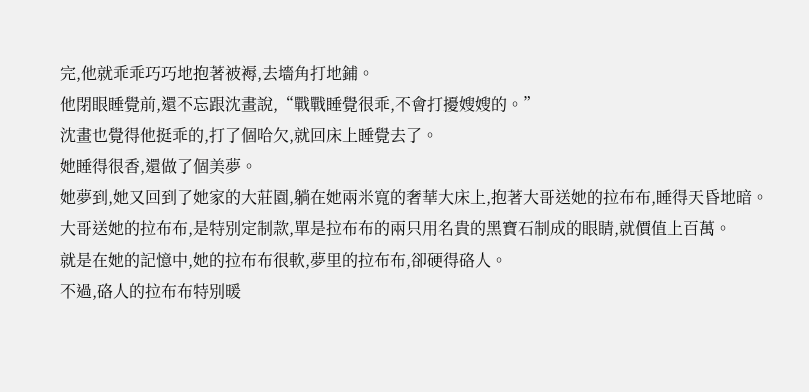完,他就乖乖巧巧地抱著被褥,去墻角打地鋪。
他閉眼睡覺前,還不忘跟沈畫說,“戰戰睡覺很乖,不會打擾嫂嫂的。”
沈畫也覺得他挺乖的,打了個哈欠,就回床上睡覺去了。
她睡得很香,還做了個美夢。
她夢到,她又回到了她家的大莊園,躺在她兩米寬的奢華大床上,抱著大哥送她的拉布布,睡得天昏地暗。
大哥送她的拉布布,是特別定制款,單是拉布布的兩只用名貴的黑寶石制成的眼睛,就價值上百萬。
就是在她的記憶中,她的拉布布很軟,夢里的拉布布,卻硬得硌人。
不過,硌人的拉布布特別暖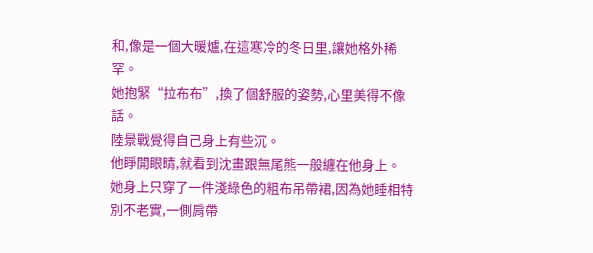和,像是一個大暖爐,在這寒冷的冬日里,讓她格外稀罕。
她抱緊“拉布布”,換了個舒服的姿勢,心里美得不像話。
陸景戰覺得自己身上有些沉。
他睜開眼睛,就看到沈畫跟無尾熊一般纏在他身上。
她身上只穿了一件淺綠色的粗布吊帶裙,因為她睡相特別不老實,一側肩帶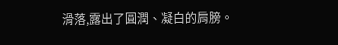滑落,露出了圓潤、凝白的肩膀。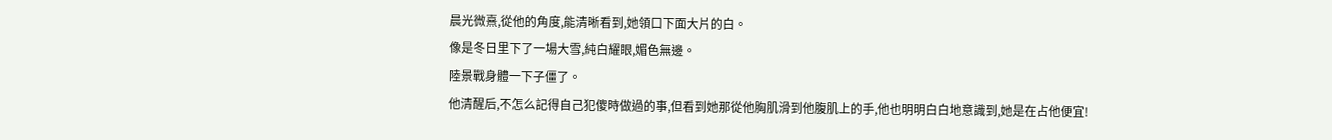晨光微熹,從他的角度,能清晰看到,她領口下面大片的白。
像是冬日里下了一場大雪,純白耀眼,媚色無邊。
陸景戰身體一下子僵了。
他清醒后,不怎么記得自己犯傻時做過的事,但看到她那從他胸肌滑到他腹肌上的手,他也明明白白地意識到,她是在占他便宜!